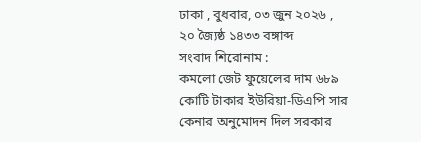ঢাকা , বুধবার, ০৩ জুন ২০২৬ , ২০ জ্যৈষ্ঠ ১৪৩৩ বঙ্গাব্দ
সংবাদ শিরোনাম :
কমলো জেট ফুয়েলের দাম ৬৮৯ কোটি টাকার ইউরিয়া-ডিএপি সার কেনার অনুমোদন দিল সরকার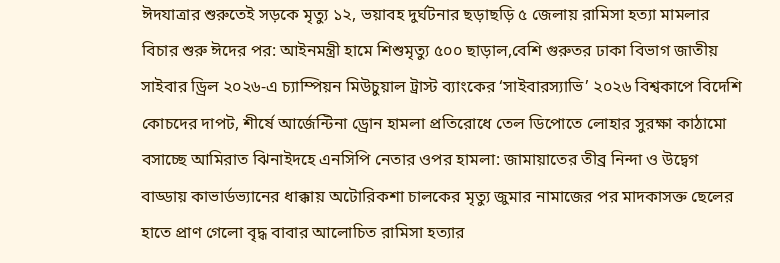ঈদযাত্রার শুরুতেই সড়কে মৃত্যু ১২, ভয়াবহ দুর্ঘটনার ছড়াছড়ি ৫ জেলায় রামিসা হত্যা মামলার বিচার শুরু ঈদের পর: আইনমন্ত্রী হামে শিশুমৃত্যু ৫০০ ছাড়াল,বেশি গুরুতর ঢাকা বিভাগ জাতীয় সাইবার ড্রিল ২০২৬-এ চ্যাম্পিয়ন মিউচুয়াল ট্রাস্ট ব্যাংকের ‘সাইবারস্যাভি’ ২০২৬ বিশ্বকাপে বিদেশি কোচদের দাপট, শীর্ষে আর্জেন্টিনা ড্রোন হামলা প্রতিরোধে তেল ডিপোতে লোহার সুরক্ষা কাঠামো বসাচ্ছে আমিরাত ঝিনাইদহে এনসিপি নেতার ওপর হামলা: জামায়াতের তীব্র নিন্দা ও উদ্বেগ বাড্ডায় কাভার্ডভ্যানের ধাক্কায় অটোরিকশা চালকের মৃত্যু জুমার নামাজের পর মাদকাসক্ত ছেলের হাতে প্রাণ গেলো বৃদ্ধ বাবার আলোচিত রামিসা হত্যার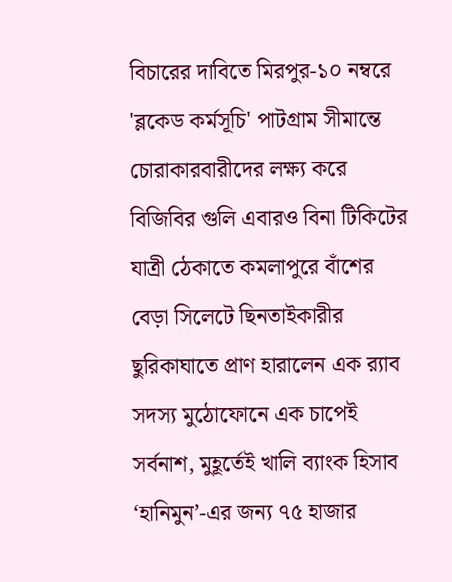বিচারের দাবিতে মিরপুর-১০ নম্বরে 'ব্লকেড কর্মসূচি' পাটগ্রাম সীমান্তে চোরাকারবারীদের লক্ষ্য করে বিজিবির গুলি এবারও বিনা টিকিটের যাত্রী ঠেকাতে কমলাপুরে বাঁশের বেড়া সিলেটে ছিনতাইকারীর ছুরিকাঘাতে প্রাণ হারালেন এক র‌্যাব সদস্য মুঠোফোনে এক চাপেই সর্বনাশ, মুহূর্তেই খালি ব্যাংক হিসাব ‘হানিমুন’-এর জন্য ৭৫ হাজার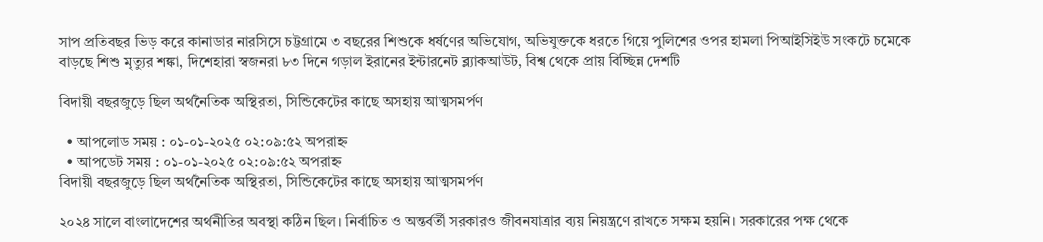সাপ প্রতিবছর ভিড় করে কানাডার নারসিসে চট্টগ্রামে ৩ বছরের শিশুকে ধর্ষণের অভিযোগ, অভিযুক্তকে ধরতে গিয়ে পুলিশের ওপর হামলা পিআইসিইউ সংকটে চমেকে বাড়ছে শিশু মৃত্যুর শঙ্কা, দিশেহারা স্বজনরা ৮৩ দিনে গড়াল ইরানের ইন্টারনেট ব্ল্যাকআউট, বিশ্ব থেকে প্রায় বিচ্ছিন্ন দেশটি

বিদায়ী বছরজুড়ে ছিল অর্থনৈতিক অস্থিরতা, সিন্ডিকেটের কাছে অসহায় আত্মসমর্পণ

  • আপলোড সময় : ০১-০১-২০২৫ ০২:০৯:৫২ অপরাহ্ন
  • আপডেট সময় : ০১-০১-২০২৫ ০২:০৯:৫২ অপরাহ্ন
বিদায়ী বছরজুড়ে ছিল অর্থনৈতিক অস্থিরতা, সিন্ডিকেটের কাছে অসহায় আত্মসমর্পণ

২০২৪ সালে বাংলাদেশের অর্থনীতির অবস্থা কঠিন ছিল। নির্বাচিত ও অন্তর্বর্তী সরকারও জীবনযাত্রার ব্যয় নিয়ন্ত্রণে রাখতে সক্ষম হয়নি। সরকারের পক্ষ থেকে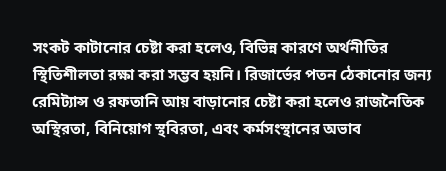সংকট কাটানোর চেষ্টা করা হলেও, বিভিন্ন কারণে অর্থনীতির স্থিতিশীলতা রক্ষা করা সম্ভব হয়নি। রিজার্ভের পতন ঠেকানোর জন্য রেমিট্যান্স ও রফতানি আয় বাড়ানোর চেষ্টা করা হলেও রাজনৈতিক অস্থিরতা, বিনিয়োগ স্থবিরতা, এবং কর্মসংস্থানের অভাব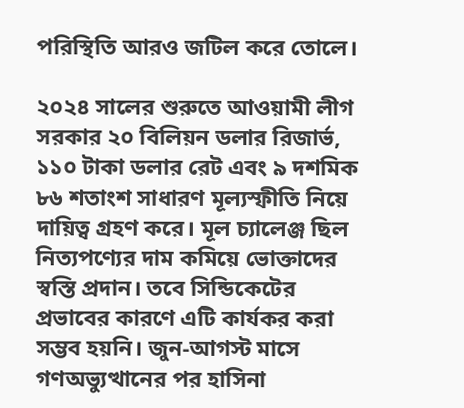পরিস্থিতি আরও জটিল করে তোলে।

২০২৪ সালের শুরুতে আওয়ামী লীগ সরকার ২০ বিলিয়ন ডলার রিজার্ভ, ১১০ টাকা ডলার রেট এবং ৯ দশমিক ৮৬ শতাংশ সাধারণ মূল্যস্ফীতি নিয়ে দায়িত্ব গ্রহণ করে। মূল চ্যালেঞ্জ ছিল নিত্যপণ্যের দাম কমিয়ে ভোক্তাদের স্বস্তি প্রদান। তবে সিন্ডিকেটের প্রভাবের কারণে এটি কার্যকর করা সম্ভব হয়নি। জুন-আগস্ট মাসে গণঅভ্যুত্থানের পর হাসিনা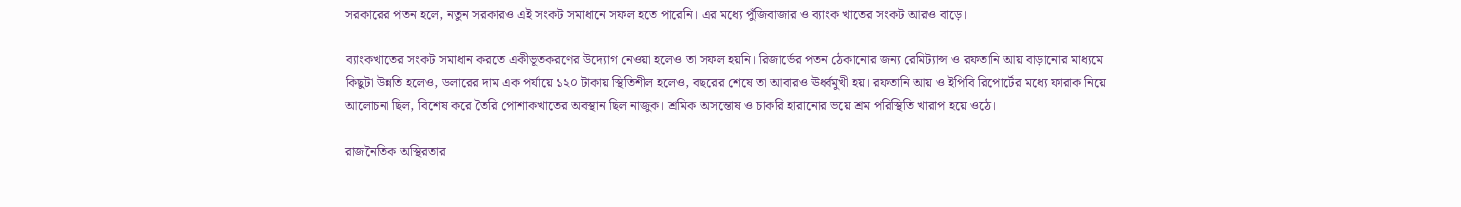সরকারের পতন হলে, নতুন সরকারও এই সংকট সমাধানে সফল হতে পারেনি। এর মধ্যে পুঁজিবাজার ও ব্যাংক খাতের সংকট আরও বাড়ে।

ব্যাংকখাতের সংকট সমাধান করতে একীভূতকরণের উদ্যোগ নেওয়া হলেও তা সফল হয়নি। রিজার্ভের পতন ঠেকানোর জন্য রেমিট্যান্স ও রফতানি আয় বাড়ানোর মাধ্যমে কিছুটা উন্নতি হলেও, ডলারের দাম এক পর্যায়ে ১২০ টাকায় স্থিতিশীল হলেও, বছরের শেষে তা আবারও ঊর্ধ্বমুখী হয়। রফতানি আয় ও ইপিবি রিপোর্টের মধ্যে ফারাক নিয়ে আলোচনা ছিল, বিশেষ করে তৈরি পোশাকখাতের অবস্থান ছিল নাজুক। শ্রমিক অসন্তোষ ও চাকরি হারানোর ভয়ে শ্রম পরিস্থিতি খারাপ হয়ে ওঠে।

রাজনৈতিক অস্থিরতার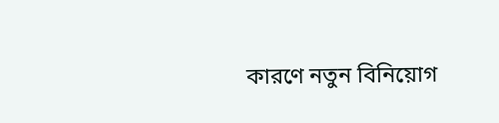কারণে নতুন বিনিয়োগ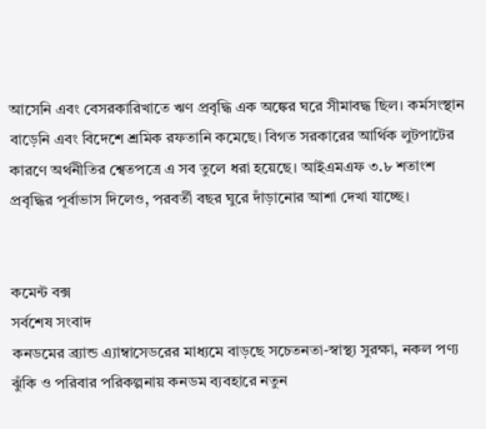আসেনি এবং বেসরকারিখাতে ঋণ প্রবৃদ্ধি এক অঙ্কের ঘরে সীমাবদ্ধ ছিল। কর্মসংস্থান বাড়েনি এবং বিদেশে শ্রমিক রফতানি কমেছে। বিগত সরকারের আর্থিক লুটপাটের কারণে অর্থনীতির শ্বেতপত্রে এ সব তুলে ধরা হয়েছে। আইএমএফ ৩.৮ শতাংশ প্রবৃদ্ধির পূর্বাভাস দিলেও, পরবর্তী বছর ঘুরে দাঁড়ানোর আশা দেখা যাচ্ছে।


কমেন্ট বক্স
সর্বশেষ সংবাদ
কনডমের ব্র্যান্ড এ‍্যাম্বাসেডরের মাধ‍্যমে বাড়ছে সচেতনতা-স্বাস্থ্য সুরক্ষা, নকল পণ্য ঝুঁকি ও পরিবার পরিকল্পনায় কনডম ব্যবহারে নতুন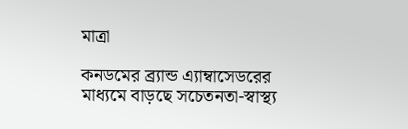মাত্রা

কনডমের ব্র্যান্ড এ‍্যাম্বাসেডরের মাধ‍্যমে বাড়ছে সচেতনতা-স্বাস্থ্য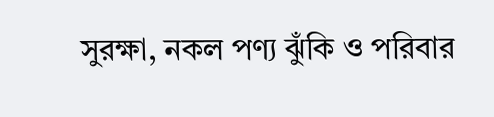সুরক্ষা, নকল পণ্য ঝুঁকি ও পরিবার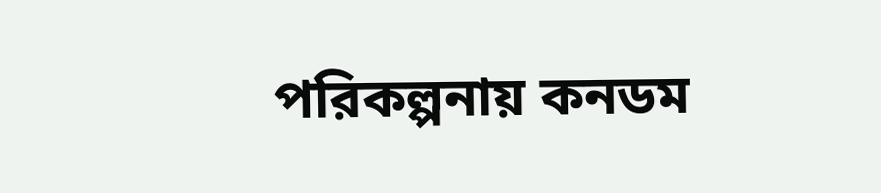পরিকল্পনায় কনডম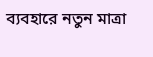ব্যবহারে নতুন মাত্রা